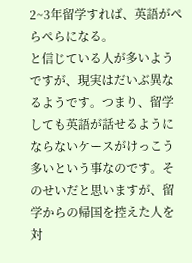2~3年留学すれば、英語がぺらぺらになる。
と信じている人が多いようですが、現実はだいぶ異なるようです。つまり、留学しても英語が話せるようにならないケースがけっこう多いという事なのです。そのせいだと思いますが、留学からの帰国を控えた人を対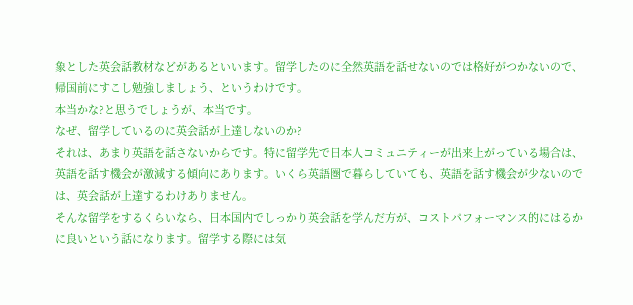象とした英会話教材などがあるといいます。留学したのに全然英語を話せないのでは格好がつかないので、帰国前にすこし勉強しましょう、というわけです。
本当かな?と思うでしょうが、本当です。
なぜ、留学しているのに英会話が上達しないのか?
それは、あまり英語を話さないからです。特に留学先で日本人コミュニティーが出来上がっている場合は、英語を話す機会が激減する傾向にあります。いくら英語圏で暮らしていても、英語を話す機会が少ないのでは、英会話が上達するわけありません。
そんな留学をするくらいなら、日本国内でしっかり英会話を学んだ方が、コストパフォーマンス的にはるかに良いという話になります。留学する際には気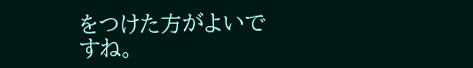をつけた方がよいですね。